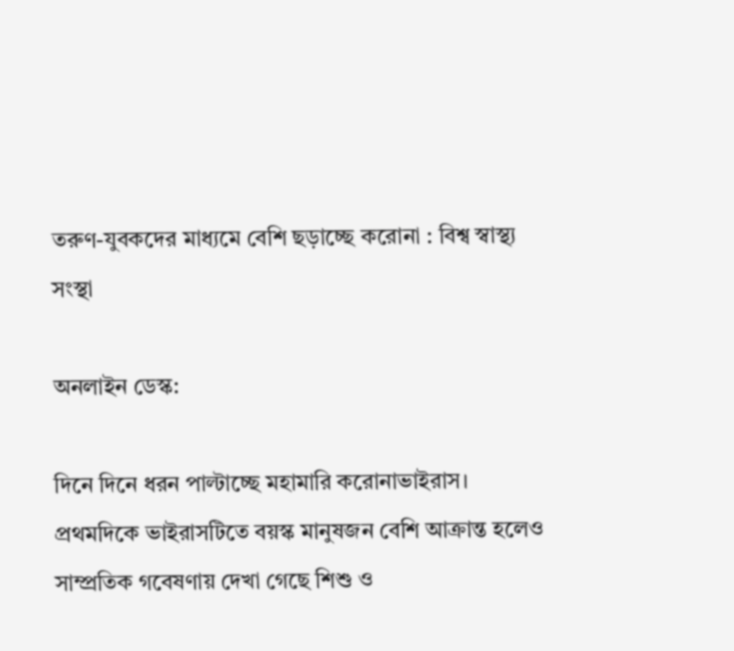তরুণ-যুবকদের মাধ্যমে বেশি ছড়াচ্ছে করোনা : বিশ্ব স্বাস্থ্য সংস্থা

অনলাইন ডেস্ক:

দিনে দিনে ধরন পাল্টাচ্ছে মহামারি করোনাভাইরাস। প্রথমদিকে ভাইরাসটিতে বয়স্ক মানুষজন বেশি আক্রান্ত হলেও সাম্প্রতিক গবেষণায় দেখা গেছে শিশু ও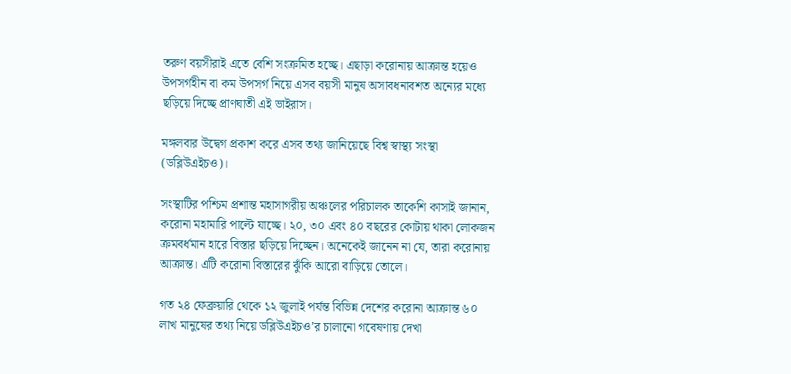তরুণ বয়সীরাই এতে বেশি সংক্রমিত হচ্ছে। এছাড়া করোনায় আক্রান্ত হয়েও উপসর্গহীন বা কম উপসর্গ নিয়ে এসব বয়সী মানুষ অসাবধনাবশত অন্যের মধ্যে ছড়িয়ে দিচ্ছে প্রাণঘাতী এই ভাইরাস।

মঙ্গলবার উদ্বেগ প্রকাশ করে এসব তথ্য জানিয়েছে বিশ্ব স্বাস্থ্য সংস্থা (ডব্লিউএইচও)।

সংস্থাটির পশ্চিম প্রশান্ত মহাসাগরীয় অঞ্চলের পরিচালক তাকেশি কাসাই জানান, করোনা মহামারি পাল্টে যাচ্ছে। ২০, ৩০ এবং ৪০ বছরের কোটায় থাকা লোকজন ক্রমবর্ধমান হারে বিস্তার ছড়িয়ে দিচ্ছেন। অনেকেই জানেন না যে, তারা করোনায় আক্রান্ত। এটি করোনা বিস্তারের ঝুঁকি আরো বাড়িয়ে তোলে।

গত ২৪ ফেব্রুয়ারি থেকে ১২ জুলাই পর্যন্ত বিভিন্ন দেশের করোনা আক্রান্ত ৬০ লাখ মানুষের তথ্য নিয়ে ডব্লিউএইচও’র চালানো গবেষণায় দেখা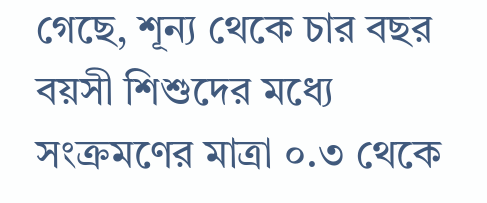গেছে, শূন্য থেকে চার বছর বয়সী শিশুদের মধ্যে সংক্রমণের মাত্রা ০.৩ থেকে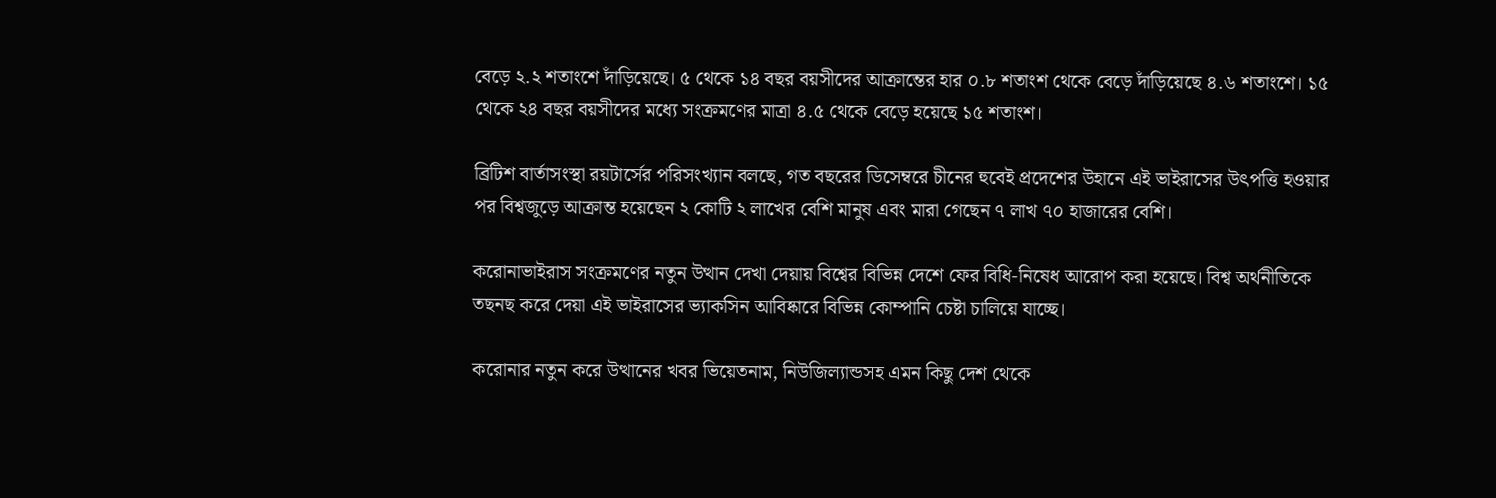বেড়ে ২.২ শতাংশে দাঁড়িয়েছে। ৫ থেকে ১৪ বছর বয়সীদের আক্রান্তের হার ০.৮ শতাংশ থেকে বেড়ে দাঁড়িয়েছে ৪.৬ শতাংশে। ১৫ থেকে ২৪ বছর বয়সীদের মধ্যে সংক্রমণের মাত্রা ৪.৫ থেকে বেড়ে হয়েছে ১৫ শতাংশ।

ব্রিটিশ বার্তাসংস্থা রয়টার্সের পরিসংখ্যান বলছে, গত বছরের ডিসেম্বরে চীনের হুবেই প্রদেশের উহানে এই ভাইরাসের উৎপত্তি হওয়ার পর বিশ্বজুড়ে আক্রান্ত হয়েছেন ২ কোটি ২ লাখের বেশি মানুষ এবং মারা গেছেন ৭ লাখ ৭০ হাজারের বেশি।

করোনাভাইরাস সংক্রমণের নতুন উত্থান দেখা দেয়ায় বিশ্বের বিভিন্ন দেশে ফের বিধি-নিষেধ আরোপ করা হয়েছে। বিশ্ব অর্থনীতিকে তছনছ করে দেয়া এই ভাইরাসের ভ্যাকসিন আবিষ্কারে বিভিন্ন কোম্পানি চেষ্টা চালিয়ে যাচ্ছে।

করোনার নতুন করে উত্থানের খবর ভিয়েতনাম, নিউজিল্যান্ডসহ এমন কিছু দেশ থেকে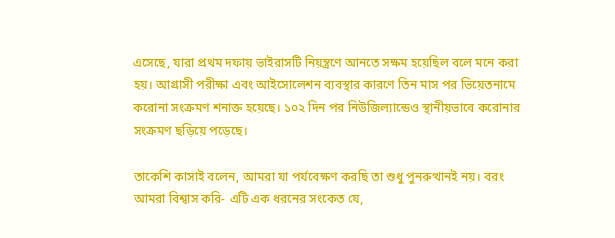এসেছে, যারা প্রথম দফায় ভাইরাসটি নিয়ন্ত্রণে আনতে সক্ষম হয়েছিল বলে মনে করা হয়। আগ্রাসী পরীক্ষা এবং আইসোলেশন ব্যবস্থার কারণে তিন মাস পর ভিয়েতনামে করোনা সংক্রমণ শনাক্ত হয়েছে। ১০২ দিন পর নিউজিল্যান্ডেও স্থানীয়ভাবে করোনার সংক্রমণ ছড়িয়ে পড়েছে।

তাকেশি কাসাই বলেন, আমরা যা পর্যবেক্ষণ করছি তা শুধু পুনরুত্থানই নয়। বরং আমরা বিশ্বাস করি- এটি এক ধরনের সংকেত যে,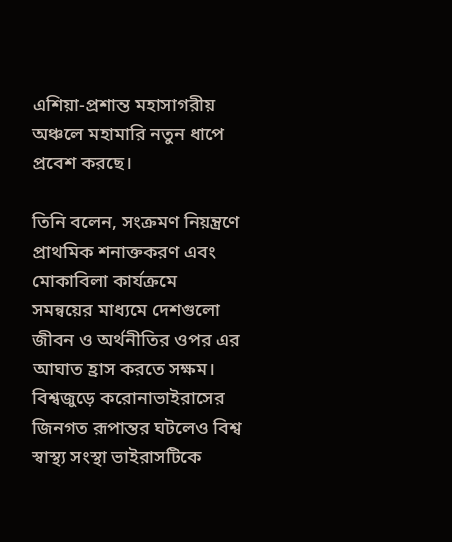এশিয়া-প্রশান্ত মহাসাগরীয় অঞ্চলে মহামারি নতুন ধাপে প্রবেশ করছে।

তিনি বলেন, সংক্রমণ নিয়ন্ত্রণে প্রাথমিক শনাক্তকরণ এবং মোকাবিলা কার্যক্রমে সমন্বয়ের মাধ্যমে দেশগুলো জীবন ও অর্থনীতির ওপর এর আঘাত হ্রাস করতে সক্ষম। বিশ্বজুড়ে করোনাভাইরাসের জিনগত রূপান্তর ঘটলেও বিশ্ব স্বাস্থ্য সংস্থা ভাইরাসটিকে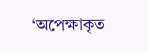‘অপেক্ষাকৃত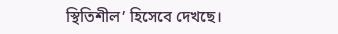স্থিতিশীল’ হিসেবে দেখছে।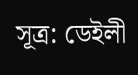সূত্র: ডেইলী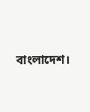বাংলাদেশ।